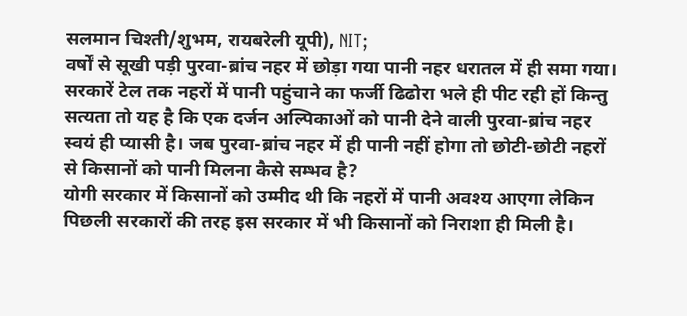सलमान चिश्ती/शुभम, रायबरेली यूपी), NIT;
वर्षों से सूखी पड़ी पुरवा-ब्रांच नहर में छोड़ा गया पानी नहर धरातल में ही समा गया। सरकारें टेल तक नहरों में पानी पहुंचाने का फर्जी ढिढोरा भले ही पीट रही हों किन्तु सत्यता तो यह है कि एक दर्जन अल्पिकाओं को पानी देने वाली पुरवा-ब्रांच नहर स्वयं ही प्यासी है। जब पुरवा-ब्रांच नहर में ही पानी नहीं होगा तो छोटी-छोटी नहरों से किसानों को पानी मिलना कैसे सम्भव है?
योगी सरकार में किसानों को उम्मीद थी कि नहरों में पानी अवश्य आएगा लेकिन पिछली सरकारों की तरह इस सरकार में भी किसानों को निराशा ही मिली है।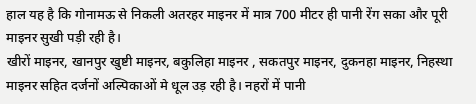हाल यह है कि गोनामऊ से निकली अतरहर माइनर में मात्र 700 मीटर ही पानी रेंग सका और पूरी माइनर सुखी पड़ी रही है।
खीरों माइनर, खानपुर खुष्टी माइनर, बकुलिहा माइनर , सकतपुर माइनर, दुकनहा माइनर, निहस्था माइनर सहित दर्जनों अल्पिकाओं मे धूल उड़ रही है। नहरों में पानी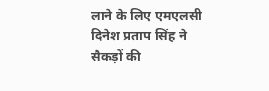लाने के लिए एमएलसी दिनेश प्रताप सिंह ने सैकड़ों की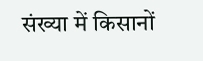संख्या में किसानों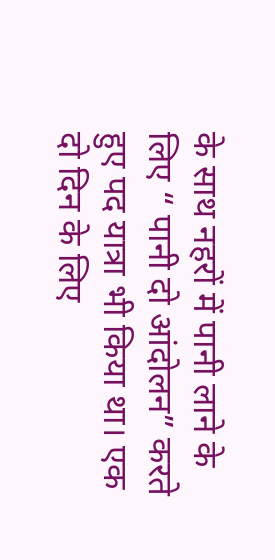के साथ नहरों में पानी लाने के लिए “ पानी दो आंदोलन” करते हुए पद यात्रा भी किया था। एक दो दिन के लिए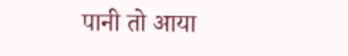पानी तो आया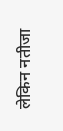लेकिन नतीजा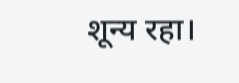शून्य रहा।